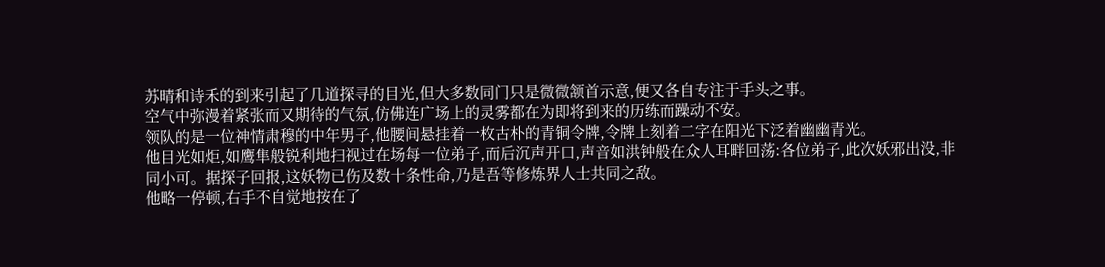苏晴和诗禾的到来引起了几道探寻的目光,但大多数同门只是微微颔首示意,便又各自专注于手头之事。
空气中弥漫着紧张而又期待的气氛,仿佛连广场上的灵雾都在为即将到来的历练而躁动不安。
领队的是一位神情肃穆的中年男子,他腰间悬挂着一枚古朴的青铜令牌,令牌上刻着二字在阳光下泛着幽幽青光。
他目光如炬,如鹰隼般锐利地扫视过在场每一位弟子,而后沉声开口,声音如洪钟般在众人耳畔回荡:各位弟子,此次妖邪出没,非同小可。据探子回报,这妖物已伤及数十条性命,乃是吾等修炼界人士共同之敌。
他略一停顿,右手不自觉地按在了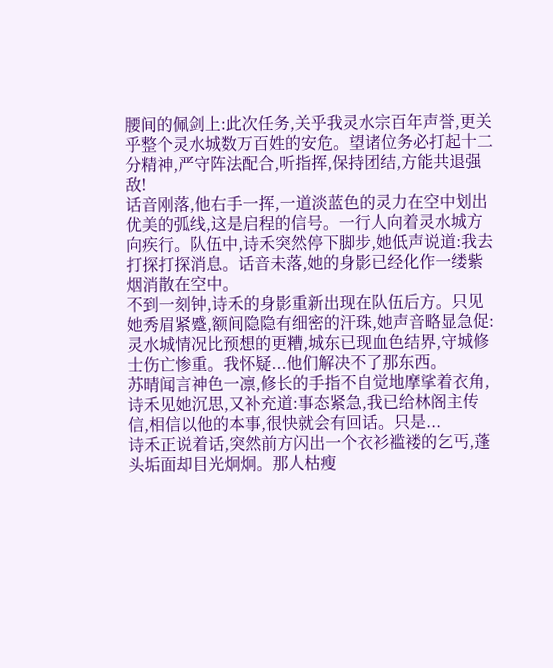腰间的佩剑上:此次任务,关乎我灵水宗百年声誉,更关乎整个灵水城数万百姓的安危。望诸位务必打起十二分精神,严守阵法配合,听指挥,保持团结,方能共退强敌!
话音刚落,他右手一挥,一道淡蓝色的灵力在空中划出优美的弧线,这是启程的信号。一行人向着灵水城方向疾行。队伍中,诗禾突然停下脚步,她低声说道:我去打探打探消息。话音未落,她的身影已经化作一缕紫烟消散在空中。
不到一刻钟,诗禾的身影重新出现在队伍后方。只见她秀眉紧蹙,额间隐隐有细密的汗珠,她声音略显急促:灵水城情况比预想的更糟,城东已现血色结界,守城修士伤亡惨重。我怀疑...他们解决不了那东西。
苏晴闻言神色一凛,修长的手指不自觉地摩挲着衣角,诗禾见她沉思,又补充道:事态紧急,我已给林阁主传信,相信以他的本事,很快就会有回话。只是...
诗禾正说着话,突然前方闪出一个衣衫褴褛的乞丐,蓬头垢面却目光炯炯。那人枯瘦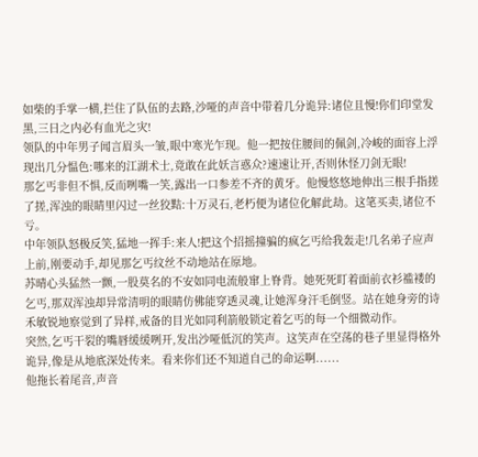如柴的手掌一横,拦住了队伍的去路,沙哑的声音中带着几分诡异:诸位且慢!你们印堂发黑,三日之内必有血光之灾!
领队的中年男子闻言眉头一皱,眼中寒光乍现。他一把按住腰间的佩剑,冷峻的面容上浮现出几分愠色:哪来的江湖术士,竟敢在此妖言惑众?速速让开,否则休怪刀剑无眼!
那乞丐非但不惧,反而咧嘴一笑,露出一口参差不齐的黄牙。他慢悠悠地伸出三根手指搓了搓,浑浊的眼睛里闪过一丝狡黠:十万灵石,老朽便为诸位化解此劫。这笔买卖,诸位不亏。
中年领队怒极反笑,猛地一挥手:来人!把这个招摇撞骗的疯乞丐给我轰走!几名弟子应声上前,刚要动手,却见那乞丐纹丝不动地站在原地。
苏晴心头猛然一颤,一股莫名的不安如同电流般窜上脊背。她死死盯着面前衣衫褴褛的乞丐,那双浑浊却异常清明的眼睛仿佛能穿透灵魂,让她浑身汗毛倒竖。站在她身旁的诗禾敏锐地察觉到了异样,戒备的目光如同利箭般锁定着乞丐的每一个细微动作。
突然,乞丐干裂的嘴唇缓缓咧开,发出沙哑低沉的笑声。这笑声在空荡的巷子里显得格外诡异,像是从地底深处传来。看来你们还不知道自己的命运啊......
他拖长着尾音,声音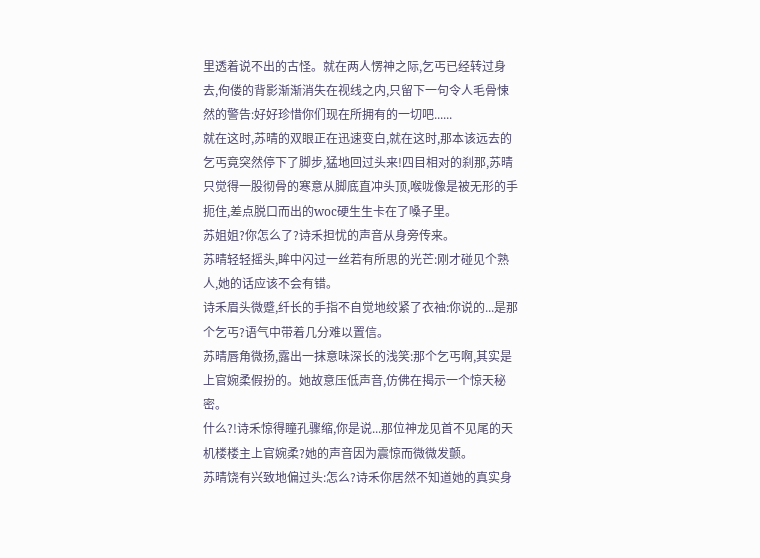里透着说不出的古怪。就在两人愣神之际,乞丐已经转过身去,佝偻的背影渐渐消失在视线之内,只留下一句令人毛骨悚然的警告:好好珍惜你们现在所拥有的一切吧......
就在这时,苏晴的双眼正在迅速变白,就在这时,那本该远去的乞丐竟突然停下了脚步,猛地回过头来!四目相对的刹那,苏晴只觉得一股彻骨的寒意从脚底直冲头顶,喉咙像是被无形的手扼住,差点脱口而出的woc硬生生卡在了嗓子里。
苏姐姐?你怎么了?诗禾担忧的声音从身旁传来。
苏晴轻轻摇头,眸中闪过一丝若有所思的光芒:刚才碰见个熟人,她的话应该不会有错。
诗禾眉头微蹙,纤长的手指不自觉地绞紧了衣袖:你说的...是那个乞丐?语气中带着几分难以置信。
苏晴唇角微扬,露出一抹意味深长的浅笑:那个乞丐啊,其实是上官婉柔假扮的。她故意压低声音,仿佛在揭示一个惊天秘密。
什么?!诗禾惊得瞳孔骤缩,你是说...那位神龙见首不见尾的天机楼楼主上官婉柔?她的声音因为震惊而微微发颤。
苏晴饶有兴致地偏过头:怎么?诗禾你居然不知道她的真实身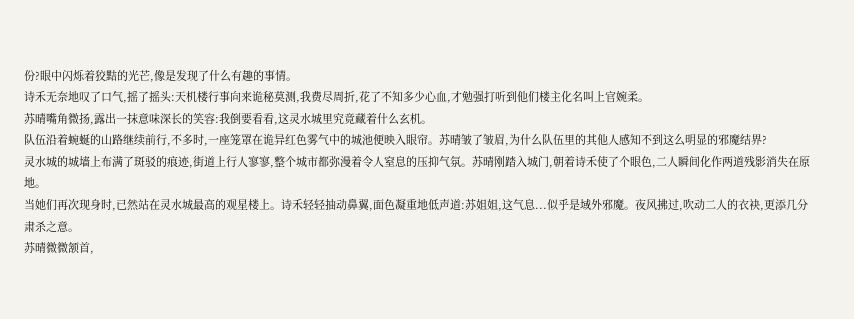份?眼中闪烁着狡黠的光芒,像是发现了什么有趣的事情。
诗禾无奈地叹了口气,摇了摇头:天机楼行事向来诡秘莫测,我费尽周折,花了不知多少心血,才勉强打听到他们楼主化名叫上官婉柔。
苏晴嘴角微扬,露出一抹意味深长的笑容:我倒要看看,这灵水城里究竟藏着什么玄机。
队伍沿着蜿蜒的山路继续前行,不多时,一座笼罩在诡异红色雾气中的城池便映入眼帘。苏晴皱了皱眉,为什么队伍里的其他人感知不到这么明显的邪魔结界?
灵水城的城墙上布满了斑驳的痕迹,街道上行人寥寥,整个城市都弥漫着令人窒息的压抑气氛。苏晴刚踏入城门,朝着诗禾使了个眼色,二人瞬间化作两道残影消失在原地。
当她们再次现身时,已然站在灵水城最高的观星楼上。诗禾轻轻抽动鼻翼,面色凝重地低声道:苏姐姐,这气息...似乎是域外邪魔。夜风拂过,吹动二人的衣袂,更添几分肃杀之意。
苏晴微微颔首,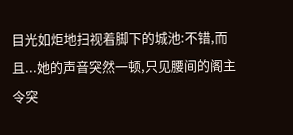目光如炬地扫视着脚下的城池:不错,而且...她的声音突然一顿,只见腰间的阁主令突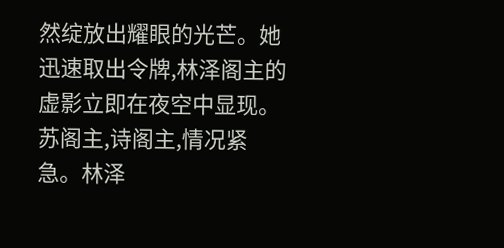然绽放出耀眼的光芒。她迅速取出令牌,林泽阁主的虚影立即在夜空中显现。
苏阁主,诗阁主,情况紧急。林泽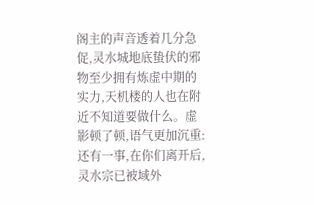阁主的声音透着几分急促,灵水城地底蛰伏的邪物至少拥有炼虚中期的实力,天机楼的人也在附近不知道要做什么。虚影顿了顿,语气更加沉重:还有一事,在你们离开后,灵水宗已被域外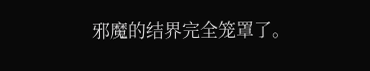邪魔的结界完全笼罩了。